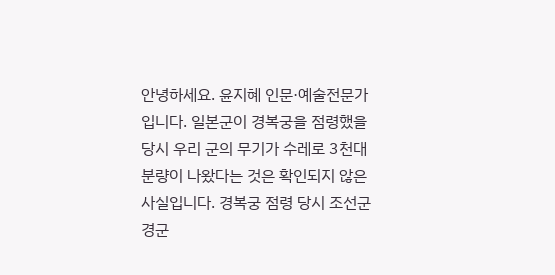안녕하세요. 윤지혜 인문·예술전문가입니다. 일본군이 경복궁을 점령했을 당시 우리 군의 무기가 수레로 3천대 분량이 나왔다는 것은 확인되지 않은 사실입니다. 경복궁 점령 당시 조선군 경군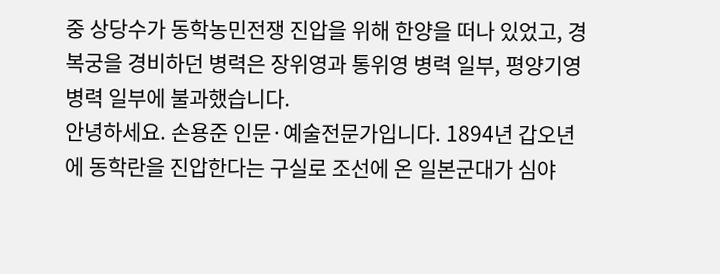중 상당수가 동학농민전쟁 진압을 위해 한양을 떠나 있었고, 경복궁을 경비하던 병력은 장위영과 통위영 병력 일부, 평양기영 병력 일부에 불과했습니다.
안녕하세요. 손용준 인문·예술전문가입니다. 1894년 갑오년에 동학란을 진압한다는 구실로 조선에 온 일본군대가 심야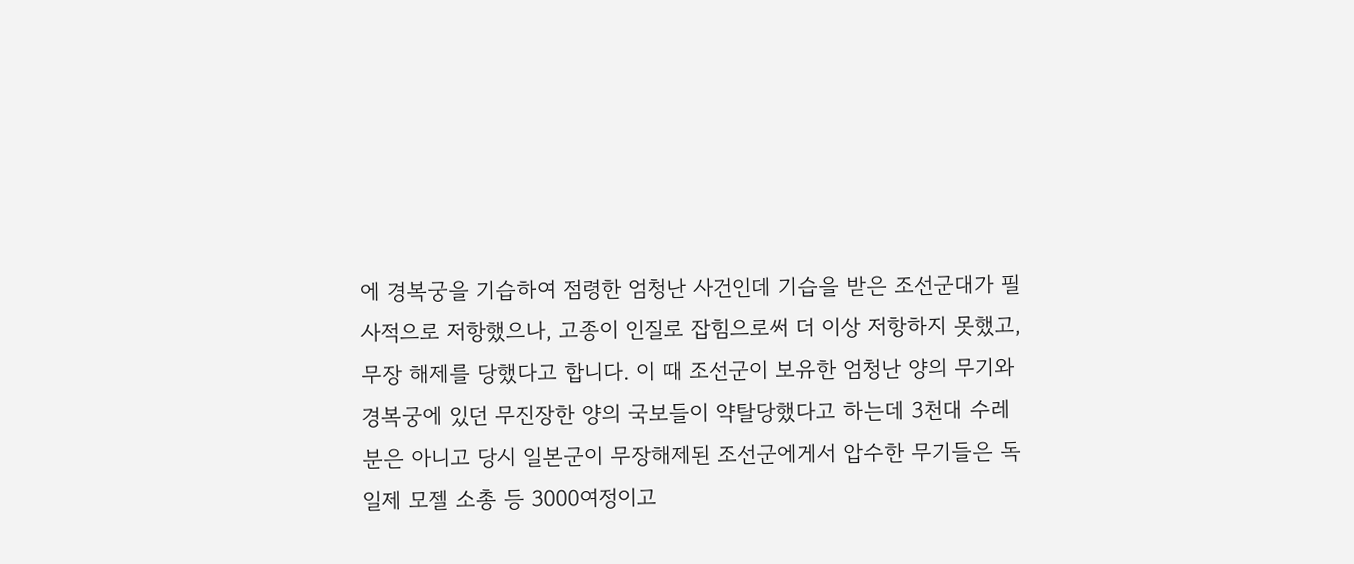에 경복궁을 기습하여 점령한 엄청난 사건인데 기습을 받은 조선군대가 필사적으로 저항했으나, 고종이 인질로 잡힘으로써 더 이상 저항하지 못했고, 무장 해제를 당했다고 합니다. 이 때 조선군이 보유한 엄청난 양의 무기와 경복궁에 있던 무진장한 양의 국보들이 약탈당했다고 하는데 3천대 수레분은 아니고 당시 일본군이 무장해제된 조선군에게서 압수한 무기들은 독일제 모젤 소총 등 3000여정이고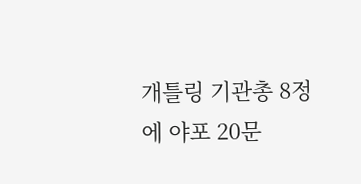개틀링 기관총 8정에 야포 20문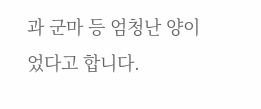과 군마 등 엄청난 양이었다고 합니다.